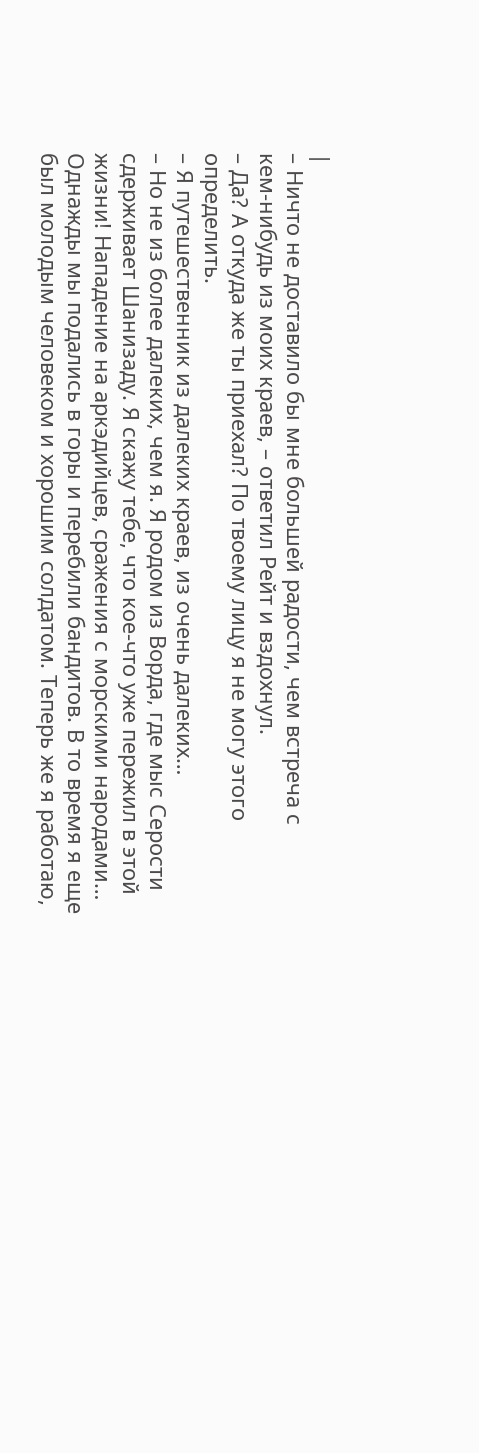|
– Ничто не доставило бы мне большей радости, чем встреча с кем‑нибудь из моих краев, – ответил Рейт и вздохнул.
– Да? А откуда же ты приехал? По твоему лицу я не могу этого определить.
– Я путешественник из далеких краев, из очень далеких…
– Но не из более далеких, чем я. Я родом из Ворда, где мыс Серости сдерживает Шанизаду. Я скажу тебе, что кое‑что уже пережил в этой жизни! Нападение на аркэдийцев, сражения с морскими народами… Однажды мы подались в горы и перебили бандитов. В то время я еще был молодым человеком и хорошим солдатом. Теперь же я работаю,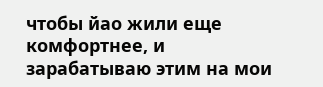чтобы йао жили еще комфортнее, и зарабатываю этим на мои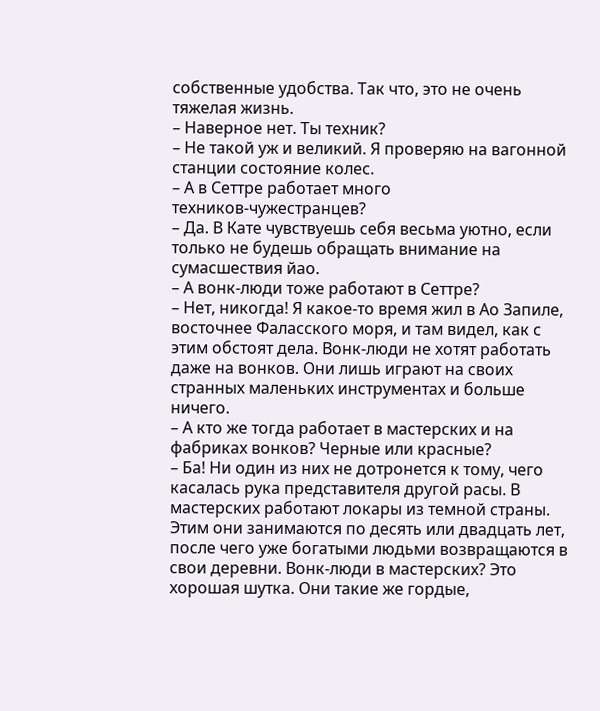собственные удобства. Так что, это не очень тяжелая жизнь.
– Наверное нет. Ты техник?
– Не такой уж и великий. Я проверяю на вагонной станции состояние колес.
– А в Сеттре работает много техников‑чужестранцев?
– Да. В Кате чувствуешь себя весьма уютно, если только не будешь обращать внимание на сумасшествия йао.
– А вонк‑люди тоже работают в Сеттре?
– Нет, никогда! Я какое‑то время жил в Ао Запиле, восточнее Фаласского моря, и там видел, как с этим обстоят дела. Вонк‑люди не хотят работать даже на вонков. Они лишь играют на своих странных маленьких инструментах и больше ничего.
– А кто же тогда работает в мастерских и на фабриках вонков? Черные или красные?
– Ба! Ни один из них не дотронется к тому, чего касалась рука представителя другой расы. В мастерских работают локары из темной страны. Этим они занимаются по десять или двадцать лет, после чего уже богатыми людьми возвращаются в свои деревни. Вонк‑люди в мастерских? Это хорошая шутка. Они такие же гордые,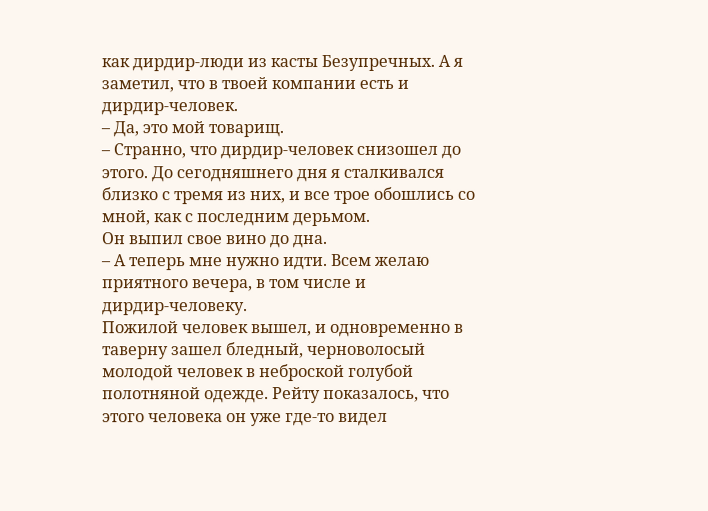как дирдир‑люди из касты Безупречных. А я заметил, что в твоей компании есть и дирдир‑человек.
– Да, это мой товарищ.
– Странно, что дирдир‑человек снизошел до этого. До сегодняшнего дня я сталкивался близко с тремя из них, и все трое обошлись со мной, как с последним дерьмом.
Он выпил свое вино до дна.
– А теперь мне нужно идти. Всем желаю приятного вечера, в том числе и дирдир‑человеку.
Пожилой человек вышел, и одновременно в таверну зашел бледный, черноволосый молодой человек в неброской голубой полотняной одежде. Рейту показалось, что этого человека он уже где‑то видел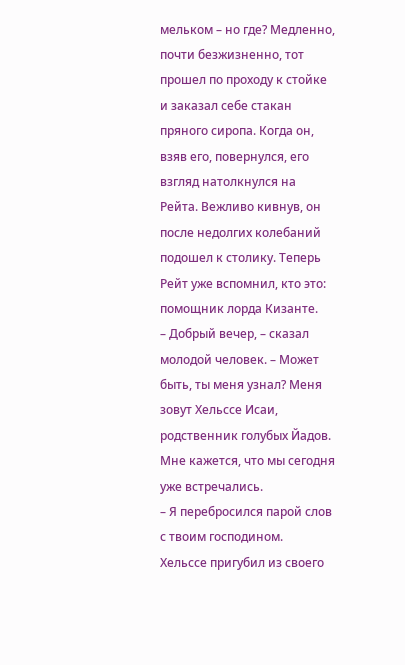мельком – но где? Медленно, почти безжизненно, тот прошел по проходу к стойке и заказал себе стакан пряного сиропа. Когда он, взяв его, повернулся, его взгляд натолкнулся на Рейта. Вежливо кивнув, он после недолгих колебаний подошел к столику. Теперь Рейт уже вспомнил, кто это: помощник лорда Кизанте.
– Добрый вечер, – сказал молодой человек. – Может быть, ты меня узнал? Меня зовут Хельссе Исаи, родственник голубых Йадов. Мне кажется, что мы сегодня уже встречались.
– Я перебросился парой слов с твоим господином.
Хельссе пригубил из своего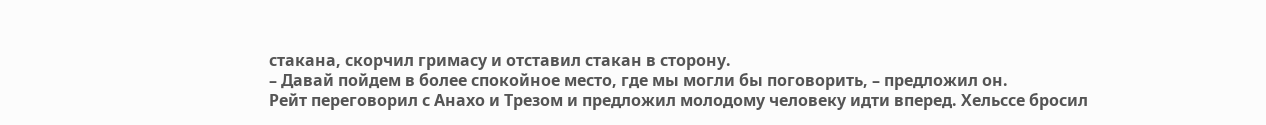стакана, скорчил гримасу и отставил стакан в сторону.
– Давай пойдем в более спокойное место, где мы могли бы поговорить, – предложил он.
Рейт переговорил с Анахо и Трезом и предложил молодому человеку идти вперед. Хельссе бросил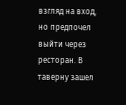взгляд на вход, но предпочел выйти через ресторан. В таверну зашел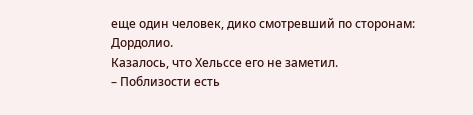еще один человек, дико смотревший по сторонам: Дордолио.
Казалось, что Хельссе его не заметил.
– Поблизости есть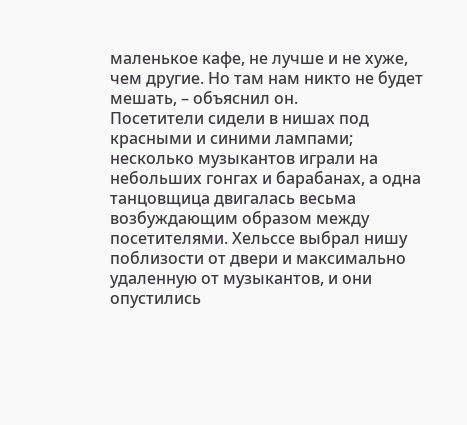маленькое кафе, не лучше и не хуже, чем другие. Но там нам никто не будет мешать, – объяснил он.
Посетители сидели в нишах под красными и синими лампами; несколько музыкантов играли на небольших гонгах и барабанах, а одна танцовщица двигалась весьма возбуждающим образом между посетителями. Хельссе выбрал нишу поблизости от двери и максимально удаленную от музыкантов, и они опустились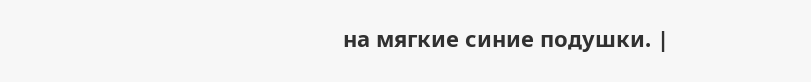на мягкие синие подушки. |